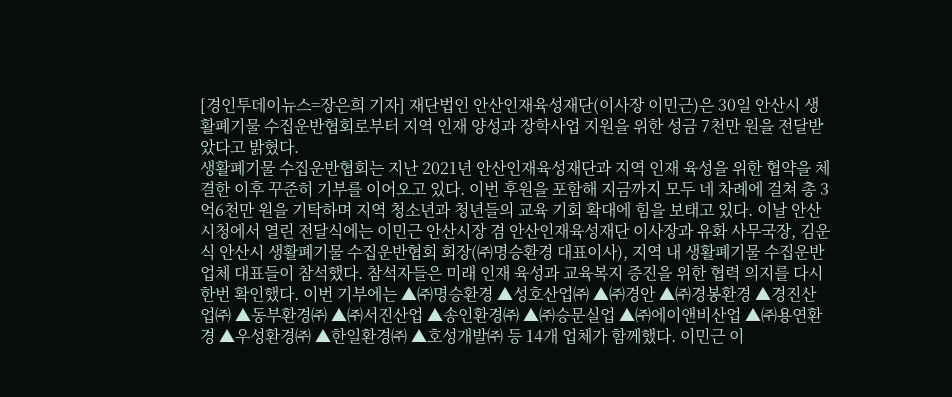[경인투데이뉴스=장은희 기자] 재단법인 안산인재육성재단(이사장 이민근)은 30일 안산시 생활폐기물 수집운반협회로부터 지역 인재 양성과 장학사업 지원을 위한 성금 7천만 원을 전달받았다고 밝혔다.
생활폐기물 수집운반협회는 지난 2021년 안산인재육성재단과 지역 인재 육성을 위한 협약을 체결한 이후 꾸준히 기부를 이어오고 있다. 이번 후원을 포함해 지금까지 모두 네 차례에 걸쳐 총 3억6천만 원을 기탁하며 지역 청소년과 청년들의 교육 기회 확대에 힘을 보태고 있다. 이날 안산시청에서 열린 전달식에는 이민근 안산시장 겸 안산인재육성재단 이사장과 유화 사무국장, 김운식 안산시 생활폐기물 수집운반협회 회장(㈜명승환경 대표이사), 지역 내 생활폐기물 수집운반업체 대표들이 참석했다. 참석자들은 미래 인재 육성과 교육복지 증진을 위한 협력 의지를 다시 한번 확인했다. 이번 기부에는 ▲㈜명승환경 ▲성호산업㈜ ▲㈜경안 ▲㈜경봉환경 ▲경진산업㈜ ▲동부환경㈜ ▲㈜서진산업 ▲송인환경㈜ ▲㈜승문실업 ▲㈜에이앤비산업 ▲㈜용연환경 ▲우성환경㈜ ▲한일환경㈜ ▲호성개발㈜ 등 14개 업체가 함께했다. 이민근 이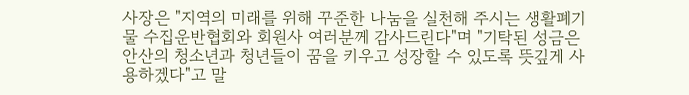사장은 "지역의 미래를 위해 꾸준한 나눔을 실천해 주시는 생활폐기물 수집운반협회와 회원사 여러분께 감사드린다"며 "기탁된 성금은 안산의 청소년과 청년들이 꿈을 키우고 성장할 수 있도록 뜻깊게 사용하겠다"고 말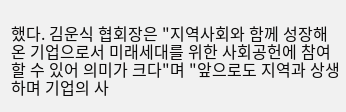했다. 김운식 협회장은 "지역사회와 함께 성장해 온 기업으로서 미래세대를 위한 사회공헌에 참여할 수 있어 의미가 크다"며 "앞으로도 지역과 상생하며 기업의 사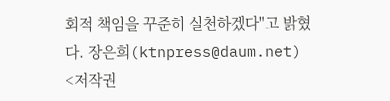회적 책임을 꾸준히 실천하겠다"고 밝혔다. 장은희(ktnpress@daum.net) <저작권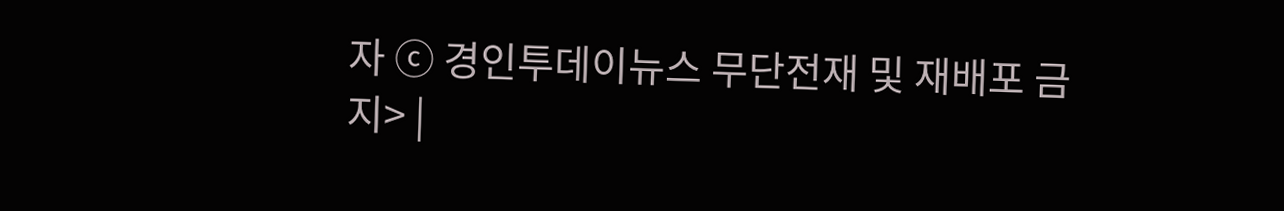자 ⓒ 경인투데이뉴스 무단전재 및 재배포 금지> |